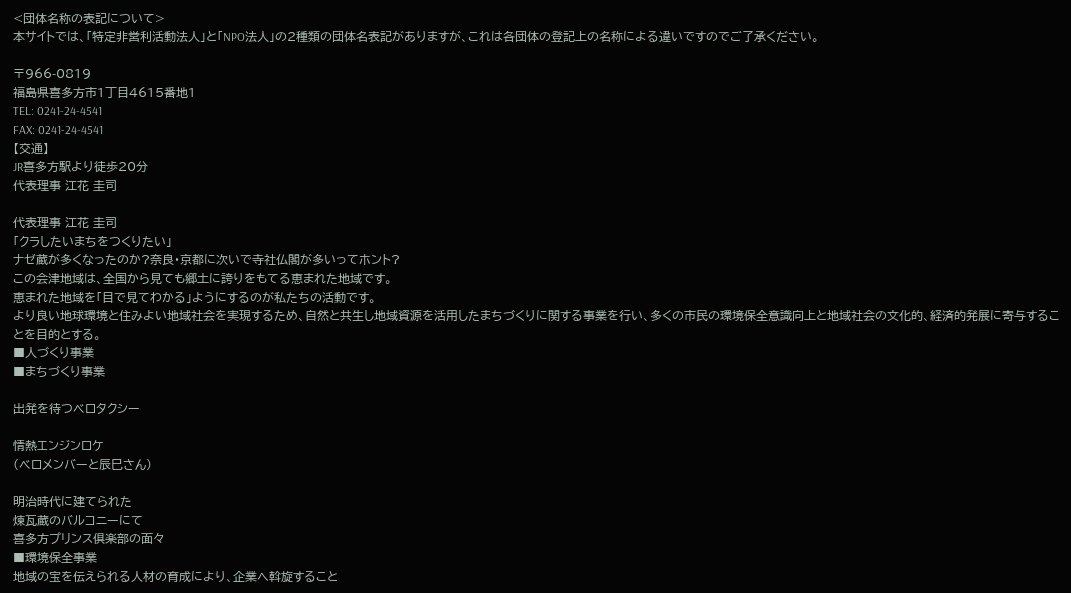<団体名称の表記について>
本サイトでは、「特定非営利活動法人」と「NPO法人」の2種類の団体名表記がありますが、これは各団体の登記上の名称による違いですのでご了承ください。

〒966-0819
福島県喜多方市1丁目4615番地1
TEL: 0241-24-4541
FAX: 0241-24-4541
【交通】
JR喜多方駅より徒歩20分
代表理事 江花 圭司

代表理事 江花 圭司
「クラしたいまちをつくりたい」
ナゼ蔵が多くなったのか?奈良・京都に次いで寺社仏閣が多いってホント?
この会津地域は、全国から見ても郷土に誇りをもてる恵まれた地域です。
恵まれた地域を「目で見てわかる」ようにするのが私たちの活動です。
より良い地球環境と住みよい地域社会を実現するため、自然と共生し地域資源を活用したまちづくりに関する事業を行い、多くの市民の環境保全意識向上と地域社会の文化的、経済的発展に寄与することを目的とする。
■人づくり事業
■まちづくり事業

出発を待つベロタクシー

情熱エンジンロケ
(ベロメンバーと辰巳さん)

明治時代に建てられた
煉瓦蔵のバルコニーにて
喜多方プリンス倶楽部の面々
■環境保全事業
地域の宝を伝えられる人材の育成により、企業へ斡旋すること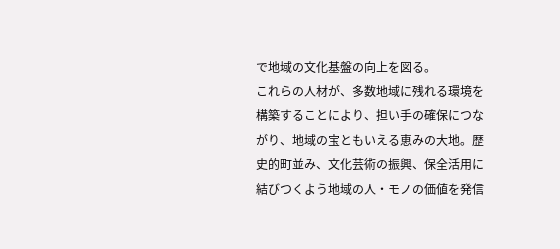で地域の文化基盤の向上を図る。
これらの人材が、多数地域に残れる環境を構築することにより、担い手の確保につながり、地域の宝ともいえる恵みの大地。歴史的町並み、文化芸術の振興、保全活用に結びつくよう地域の人・モノの価値を発信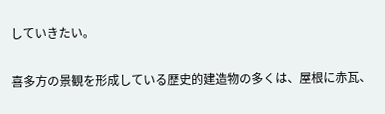していきたい。

喜多方の景観を形成している歴史的建造物の多くは、屋根に赤瓦、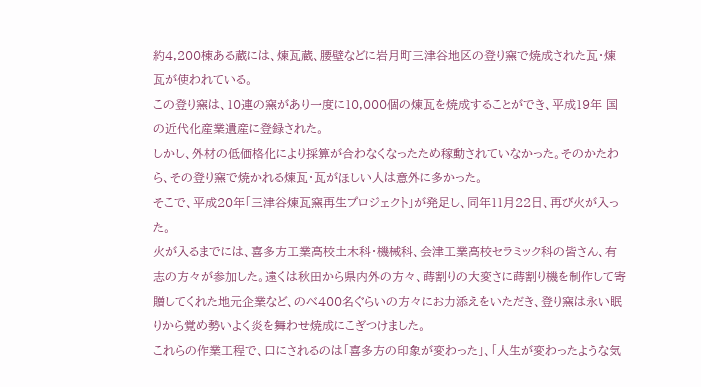約4,200棟ある蔵には、煉瓦蔵、腰壁などに岩月町三津谷地区の登り窯で焼成された瓦・煉瓦が使われている。
この登り窯は、10連の窯があり一度に10,000個の煉瓦を焼成することができ、平成19年 国の近代化産業遺産に登録された。
しかし、外材の低価格化により採算が合わなくなったため稼動されていなかった。そのかたわら、その登り窯で焼かれる煉瓦・瓦がほしい人は意外に多かった。
そこで、平成20年「三津谷煉瓦窯再生プロジェクト」が発足し、同年11月22日、再び火が入った。
火が入るまでには、喜多方工業高校土木科・機械科、会津工業高校セラミック科の皆さん、有志の方々が参加した。遠くは秋田から県内外の方々、蒔割りの大変さに蒔割り機を制作して寄贈してくれた地元企業など、のべ400名ぐらいの方々にお力添えをいただき、登り窯は永い眠りから覚め勢いよく炎を舞わせ焼成にこぎつけました。
これらの作業工程で、口にされるのは「喜多方の印象が変わった」、「人生が変わったような気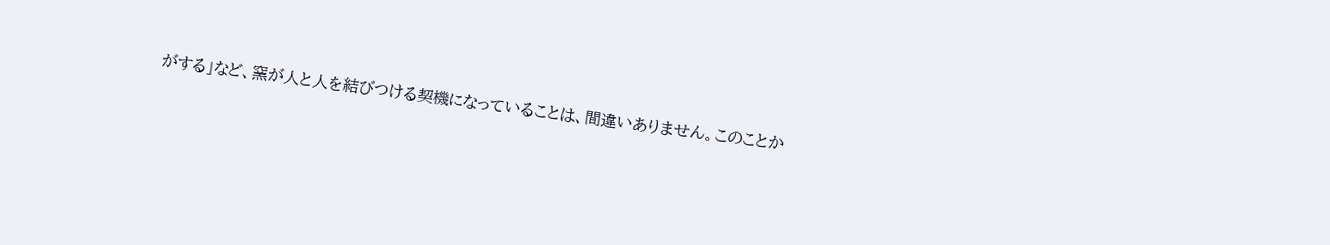がする」など、窯が人と人を結びつける契機になっていることは、間違いありません。このことか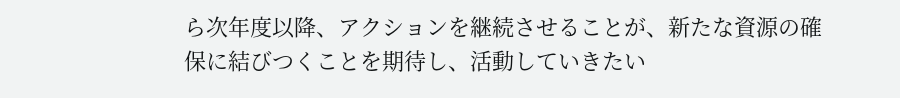ら次年度以降、アクションを継続させることが、新たな資源の確保に結びつくことを期待し、活動していきたい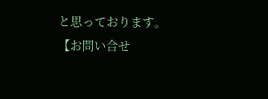と思っております。
【お問い合せ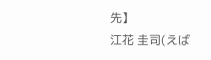先】
江花 圭司(えば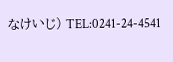なけいじ) TEL:0241-24-4541